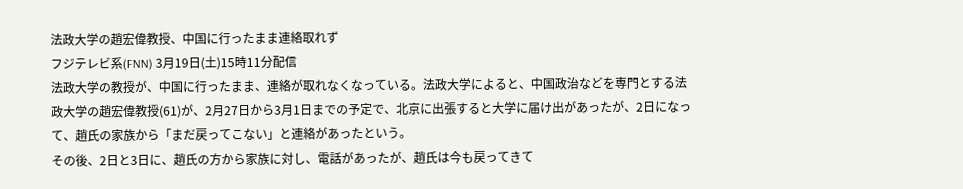法政大学の趙宏偉教授、中国に行ったまま連絡取れず
フジテレビ系(FNN) 3月19日(土)15時11分配信
法政大学の教授が、中国に行ったまま、連絡が取れなくなっている。法政大学によると、中国政治などを専門とする法政大学の趙宏偉教授(61)が、2月27日から3月1日までの予定で、北京に出張すると大学に届け出があったが、2日になって、趙氏の家族から「まだ戻ってこない」と連絡があったという。
その後、2日と3日に、趙氏の方から家族に対し、電話があったが、趙氏は今も戻ってきて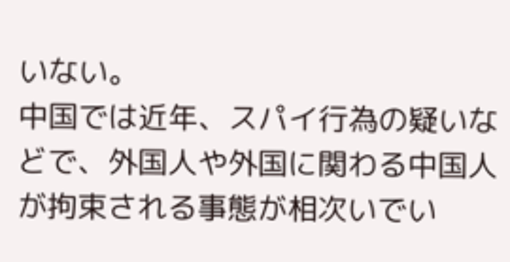いない。
中国では近年、スパイ行為の疑いなどで、外国人や外国に関わる中国人が拘束される事態が相次いでい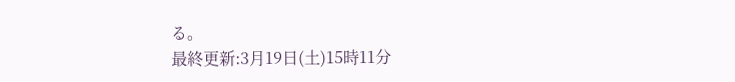る。
最終更新:3月19日(土)15時11分